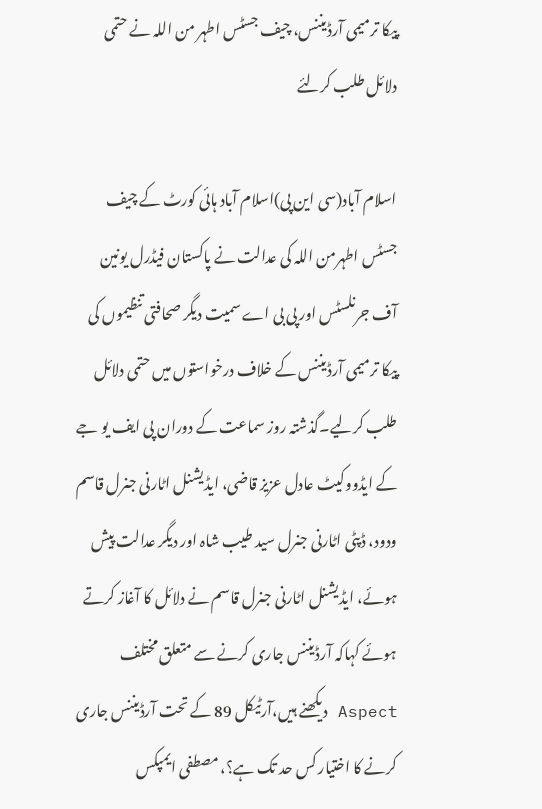پیکا ترمیمی آرڈیننس، چیف جسٹس اطہر من اللہ نے حتمی دلائل طلب کرلئے

اسلام آباد(سی این پی)اسلام آباد ہائی کورٹ کے چیف جسٹس اطہرمن اللہ کی عدالت نے پاکستان فیڈرل یونین آف جرنلسٹس اور پی بی اے سمیت دیگر صحافتی تنظیموں کی پیکا ترمیمی آرڈیننس کے خلاف درخواستوں میں حتمی دلائل طلب کرلیے۔گذشتہ روز سماعت کے دوران پی ایف یو جے کے ایڈووکیٹ عادل عزیز قاضی، ایڈیشنل اٹارنی جنرل قاسم ودود، ڈپٹی اٹارنی جنرل سید طیب شاہ اور دیگر عدالت پیش ہوئے، ایڈیشنل اٹارنی جنرل قاسم نے دلائل کا آغاز کرتے ہوئے کہاکہ آرڈیننس جاری کرنے سے متعلق مختلف Aspect دیکھنے ہیں،آرٹیکل 89 کے تحت آرڈیننس جاری کرنے کا اختیار کس حد تک ہے؟، مصطفی ایمپکس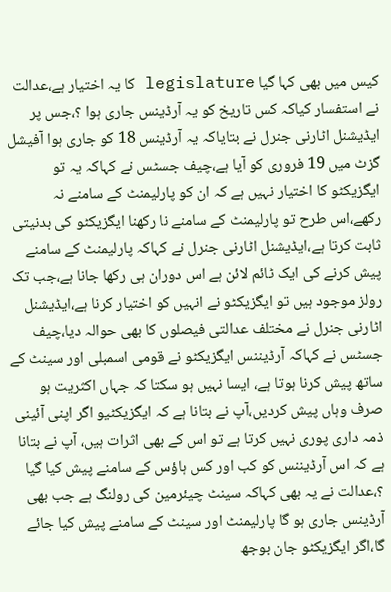کیس میں بھی کہا گیا legislature کا یہ اختیار ہے،عدالت نے استفسار کیاکہ کس تاریخ کو یہ آرڈینس جاری ہوا ؟،جس پر ایڈیشنل اٹارنی جنرل نے بتایاکہ یہ آرڈینس 18 کو جاری ہوا آفیشل گزٹ میں 19 فروری کو آیا ہے،چیف جسٹس نے کہاکہ یہ تو ایگزیکٹو کا اختیار نہیں ہے کہ ان کو پارلیمنٹ کے سامنے نہ رکھے،اس طرح تو پارلیمنٹ کے سامنے نا رکھنا ایگزیکٹو کی بدنیتی ثابت کرتا ہے،ایڈیشنل اٹارنی جنرل نے کہاکہ پارلیمنٹ کے سامنے پیش کرنے کی ایک ٹائم لائن ہے اس دوران ہی رکھا جانا ہے،جب تک رولز موجود ہیں تو ایگزیکٹو نے انہیں کو اختیار کرنا ہے،ایڈیشنل اٹارنی جنرل نے مختلف عدالتی فیصلوں کا بھی حوالہ دیا،چیف جسٹس نے کہاکہ آرڈیننس ایگزیکٹو نے قومی اسمبلی اور سینٹ کے ساتھ پیش کرنا ہوتا ہے، ایسا نہیں ہو سکتا کہ جہاں اکثریت ہو صرف وہاں پیش کردیں،آپ نے بتانا ہے کہ ایگزیکٹیو اگر اپنی آئینی ذمہ داری پوری نہیں کرتا ہے تو اس کے بھی اثرات ہیں، آپ نے بتانا ہے کہ اس آرڈیننس کو کب اور کس ہاؤس کے سامنے پیش کیا گیا ؟،عدالت نے یہ بھی کہاکہ سینٹ چیئرمین کی رولنگ ہے جب بھی آرڈینس جاری ہو گا پارلیمنٹ اور سینٹ کے سامنے پیش کیا جائے گا،اگر ایگزیکٹو جان بوجھ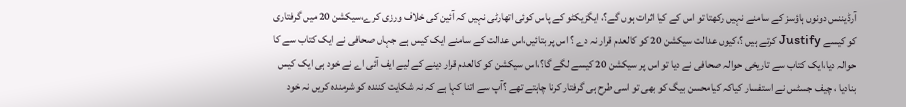آرڈیننس دونوں ہاؤسز کے سامنے نہیں رکھتا تو اس کے کیا اثرات ہوں گے؟، ایگزیکٹو کے پاس کوئی اتھارٹی نہیں کہ آئین کی خلاف ورزی کرے،سیکشن 20 میں گرفتاری کو کیسے Justify کرتے ہیں ؟،کیوں عدالت سیکشن 20 کو کالعدم قرار نہ دے ؟ اس پر بتائیں،اس عدالت کے سامنے ایک کیس ہے جہاں صحافی نے ایک کتاب سے کا حوالہ دیا،ایک کتاب سے تاریخی حوالہ صحافی نے دیا تو اس پر سیکشن 20 کیسے لگے گا؟،اس سیکشن کو کالعدم قرار دینے کے لیے ایف آئی اے نے خود ہی ایک کیس بنادیا ، چیف جسٹس نے استفسار کیاکہ کیامحسن بیگ کو بھی تو اسی طرح ہی گرفتار کرنا چاہتے تھے ؟آپ سے اتنا کہا ہے کہ نہ شکایت کنندہ کو شرمندہ کریں نہ خود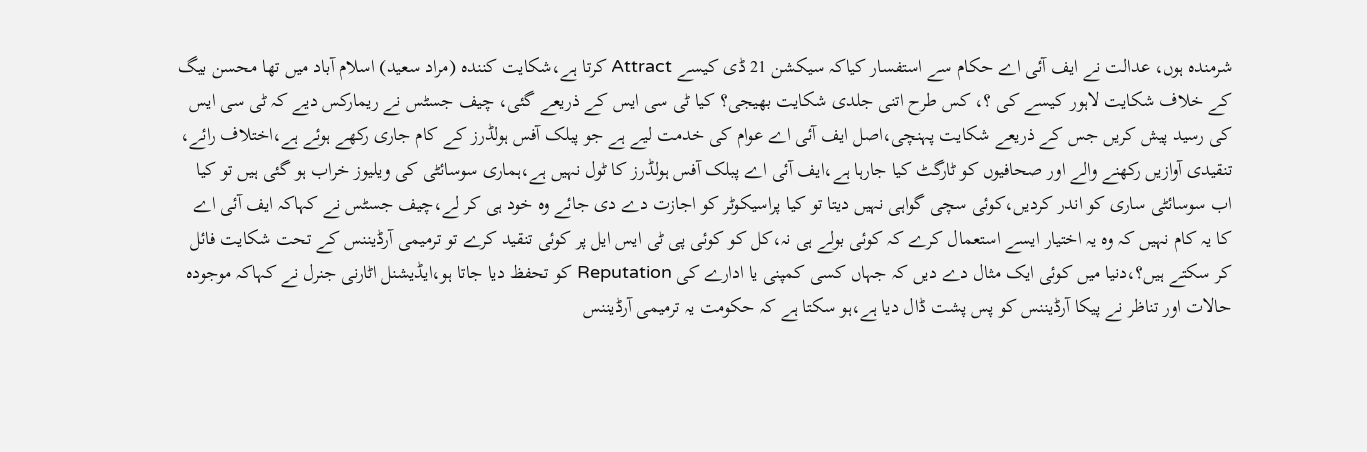شرمندہ ہوں، عدالت نے ایف آئی اے حکام سے استفسار کیاکہ سیکشن 21 ڈی کیسے Attract کرتا ہے،شکایت کنندہ (مراد سعید) اسلام آباد میں تھا محسن بیگ کے خلاف شکایت لاہور کیسے کی ؟، کس طرح اتنی جلدی شکایت بھیجی؟ کیا ٹی سی ایس کے ذریعے گئی، چیف جسٹس نے ریمارکس دیے کہ ٹی سی ایس کی رسید پیش کریں جس کے ذریعے شکایت پہنچی،اصل ایف آئی اے عوام کی خدمت لیے ہے جو پبلک آفس ہولڈرز کے کام جاری رکھے ہوئے ہے،اختلاف رائے، تنقیدی آوازیں رکھنے والے اور صحافیوں کو ٹارگٹ کیا جارہا ہے،ایف آئی اے پبلک آفس ہولڈرز کا ٹول نہیں ہے،ہماری سوسائٹی کی ویلیوز خراب ہو گئی ہیں تو کیا اب سوسائٹی ساری کو اندر کردیں،کوئی سچی گواہی نہیں دیتا تو کیا پراسیکوٹر کو اجازت دے دی جائے وہ خود ہی کر لے،چیف جسٹس نے کہاکہ ایف آئی اے کا یہ کام نہیں کہ وہ یہ اختیار ایسے استعمال کرے کہ کوئی بولے ہی نہ،کل کو کوئی پی ٹی ایس ایل پر کوئی تنقید کرے تو ترمیمی آرڈیننس کے تحت شکایت فائل کر سکتے ہیں؟،دنیا میں کوئی ایک مثال دے دیں کہ جہاں کسی کمپنی یا ادارے کی Reputation کو تحفظ دیا جاتا ہو،ایڈیشنل اٹارنی جنرل نے کہاکہ موجودہ حالات اور تناظر نے پیکا آرڈیننس کو پس پشت ڈال دیا ہے،ہو سکتا ہے کہ حکومت یہ ترمیمی آرڈیننس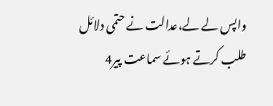واپس لے لے،عدالت نے حتمی دلائل طلب کرتے ہوئے سماعت پیر4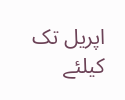اپریل تک کیلئے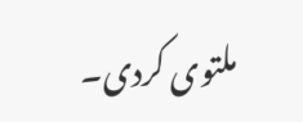ملتوی کردی۔